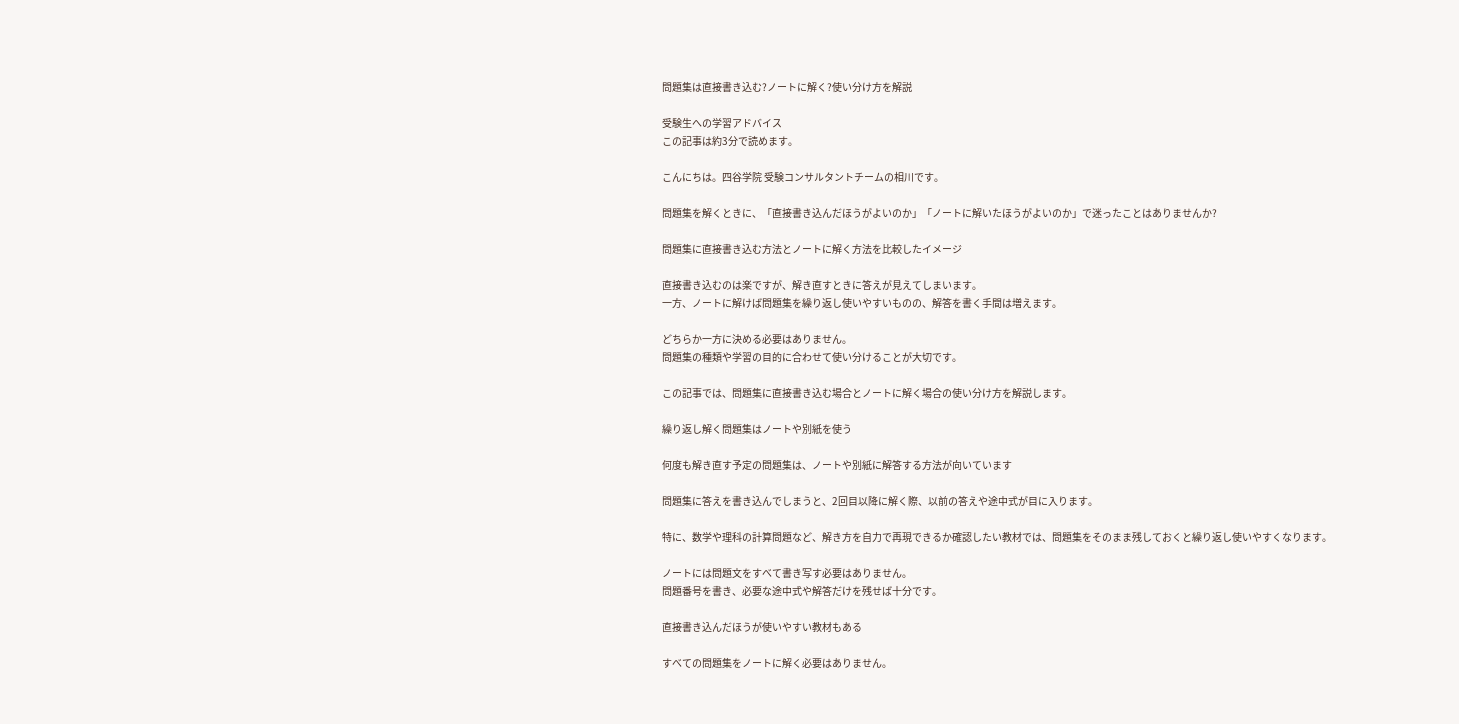問題集は直接書き込む?ノートに解く?使い分け方を解説

受験生への学習アドバイス
この記事は約3分で読めます。

こんにちは。四谷学院 受験コンサルタントチームの相川です。

問題集を解くときに、「直接書き込んだほうがよいのか」「ノートに解いたほうがよいのか」で迷ったことはありませんか?

問題集に直接書き込む方法とノートに解く方法を比較したイメージ

直接書き込むのは楽ですが、解き直すときに答えが見えてしまいます。
一方、ノートに解けば問題集を繰り返し使いやすいものの、解答を書く手間は増えます。

どちらか一方に決める必要はありません。
問題集の種類や学習の目的に合わせて使い分けることが大切です。

この記事では、問題集に直接書き込む場合とノートに解く場合の使い分け方を解説します。

繰り返し解く問題集はノートや別紙を使う

何度も解き直す予定の問題集は、ノートや別紙に解答する方法が向いています

問題集に答えを書き込んでしまうと、2回目以降に解く際、以前の答えや途中式が目に入ります。

特に、数学や理科の計算問題など、解き方を自力で再現できるか確認したい教材では、問題集をそのまま残しておくと繰り返し使いやすくなります。

ノートには問題文をすべて書き写す必要はありません。
問題番号を書き、必要な途中式や解答だけを残せば十分です。

直接書き込んだほうが使いやすい教材もある

すべての問題集をノートに解く必要はありません。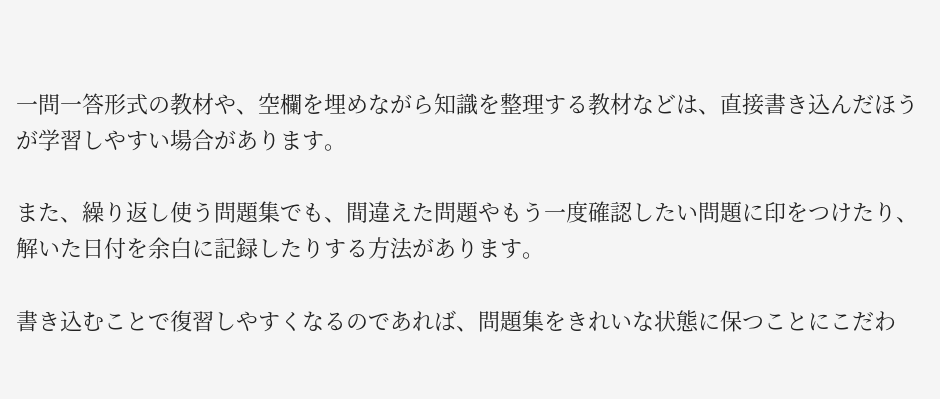一問一答形式の教材や、空欄を埋めながら知識を整理する教材などは、直接書き込んだほうが学習しやすい場合があります。

また、繰り返し使う問題集でも、間違えた問題やもう一度確認したい問題に印をつけたり、解いた日付を余白に記録したりする方法があります。

書き込むことで復習しやすくなるのであれば、問題集をきれいな状態に保つことにこだわ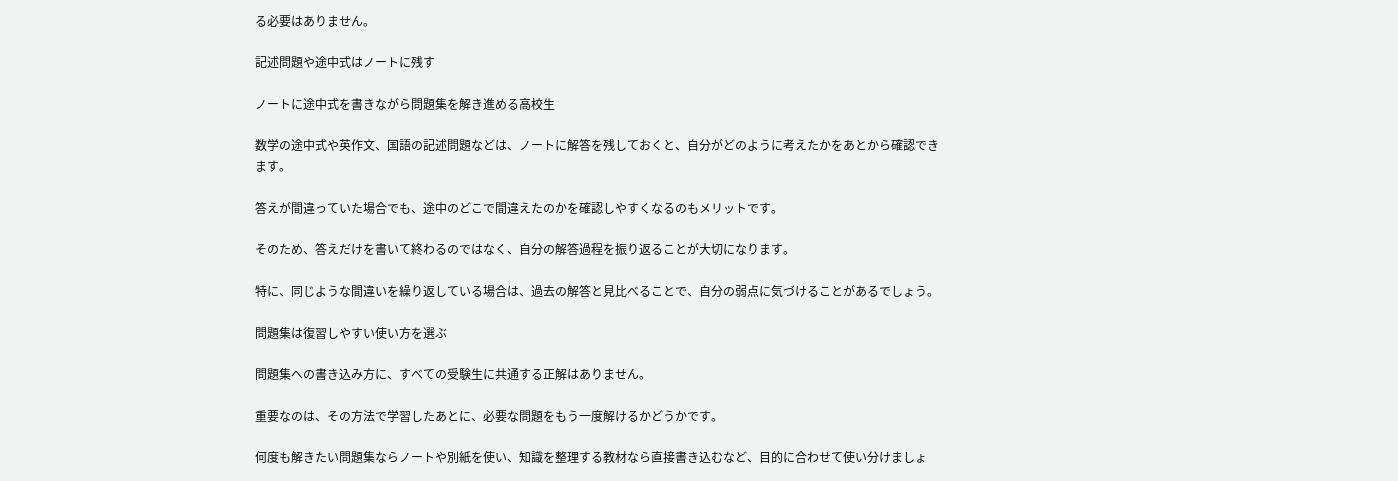る必要はありません。

記述問題や途中式はノートに残す

ノートに途中式を書きながら問題集を解き進める高校生

数学の途中式や英作文、国語の記述問題などは、ノートに解答を残しておくと、自分がどのように考えたかをあとから確認できます。

答えが間違っていた場合でも、途中のどこで間違えたのかを確認しやすくなるのもメリットです。

そのため、答えだけを書いて終わるのではなく、自分の解答過程を振り返ることが大切になります。

特に、同じような間違いを繰り返している場合は、過去の解答と見比べることで、自分の弱点に気づけることがあるでしょう。

問題集は復習しやすい使い方を選ぶ

問題集への書き込み方に、すべての受験生に共通する正解はありません。

重要なのは、その方法で学習したあとに、必要な問題をもう一度解けるかどうかです。

何度も解きたい問題集ならノートや別紙を使い、知識を整理する教材なら直接書き込むなど、目的に合わせて使い分けましょ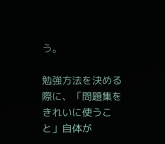う。

勉強方法を決める際に、「問題集をきれいに使うこと」自体が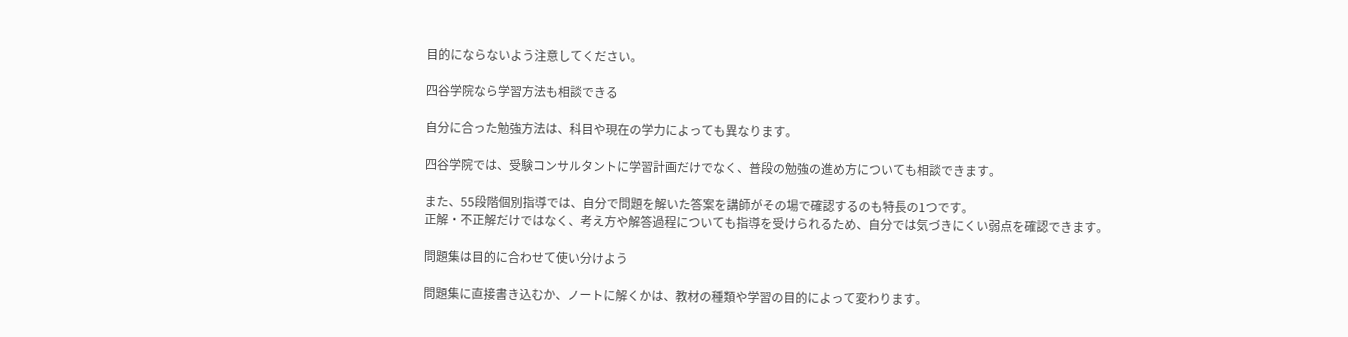目的にならないよう注意してください。

四谷学院なら学習方法も相談できる

自分に合った勉強方法は、科目や現在の学力によっても異なります。

四谷学院では、受験コンサルタントに学習計画だけでなく、普段の勉強の進め方についても相談できます。

また、55段階個別指導では、自分で問題を解いた答案を講師がその場で確認するのも特長の1つです。
正解・不正解だけではなく、考え方や解答過程についても指導を受けられるため、自分では気づきにくい弱点を確認できます。

問題集は目的に合わせて使い分けよう

問題集に直接書き込むか、ノートに解くかは、教材の種類や学習の目的によって変わります。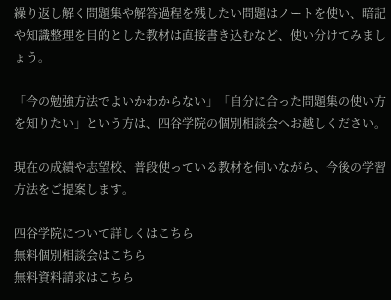繰り返し解く問題集や解答過程を残したい問題はノートを使い、暗記や知識整理を目的とした教材は直接書き込むなど、使い分けてみましょう。

「今の勉強方法でよいかわからない」「自分に合った問題集の使い方を知りたい」という方は、四谷学院の個別相談会へお越しください。

現在の成績や志望校、普段使っている教材を伺いながら、今後の学習方法をご提案します。

四谷学院について詳しくはこちら
無料個別相談会はこちら
無料資料請求はこちら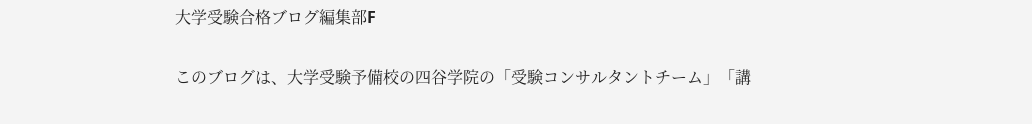大学受験合格ブログ編集部F

このブログは、大学受験予備校の四谷学院の「受験コンサルタントチーム」「講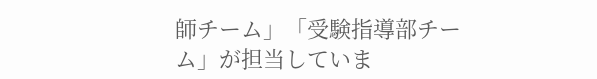師チーム」「受験指導部チーム」が担当していま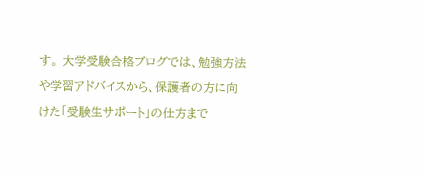す。 大学受験合格ブログでは、勉強方法や学習アドバイスから、保護者の方に向けた「受験生サポート」の仕方まで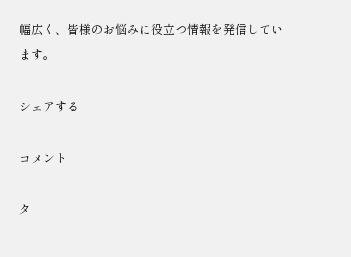幅広く、皆様のお悩みに役立つ情報を発信しています。

シェアする

コメント

タ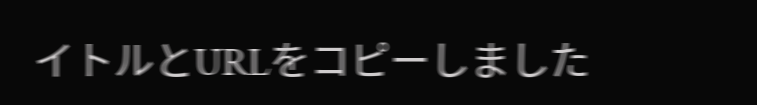イトルとURLをコピーしました